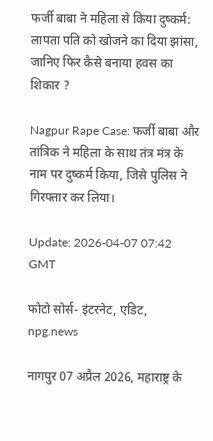फर्जी बाबा ने महिला से किया दुष्कर्म: लापता पति को खोजने का दिया झांसा, जानिए फिर कैसे बनाया हवस का शिकार ?

Nagpur Rape Case: फर्जी बाबा और तांत्रिक ने महिला के साथ तंत्र मंत्र के नाम पर दुष्कर्म किया, जिसे पुलिस ने गिरफ्तार कर लिया।

Update: 2026-04-07 07:42 GMT

फोटो सोर्स- इंटरनेट, एडिट, npg.news

नागपुर 07 अप्रैल 2026, महाराष्ट्र के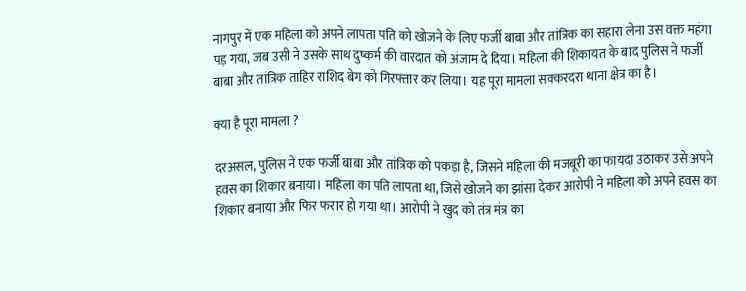नागपुर में एक महिला को अपने लापता पति को खोजने के लिए फर्जी बाबा और तांत्रिक का सहारा लेना उस वक्त महंगा पड़ गया, जब उसी ने उसके साथ दुष्कर्म की वारदात को अंजाम दे दिया। महिला की शिकायत के बाद पुलिस ने फर्जी बाबा और तांत्रिक ताहिर राशिद बेग को गिरफ्तार कर लिया। यह पूरा मामला सक्करदरा थाना क्षेत्र का है।

क्या है पूरा मामला ?

दरअसल, पुलिस ने एक फर्जी बाबा और तांत्रिक को पकड़ा है, जिसने महिला की मजबूरी का फायदा उठाकर उसे अपने हवस का शिकार बनाया। महिला का पति लापता था, जिसे खोजने का झांसा देकर आरोपी ने महिला को अपने हवस का शिकार बनाया और फिर फरार हो गया था। आरोपी ने खुद को तंत्र मंत्र का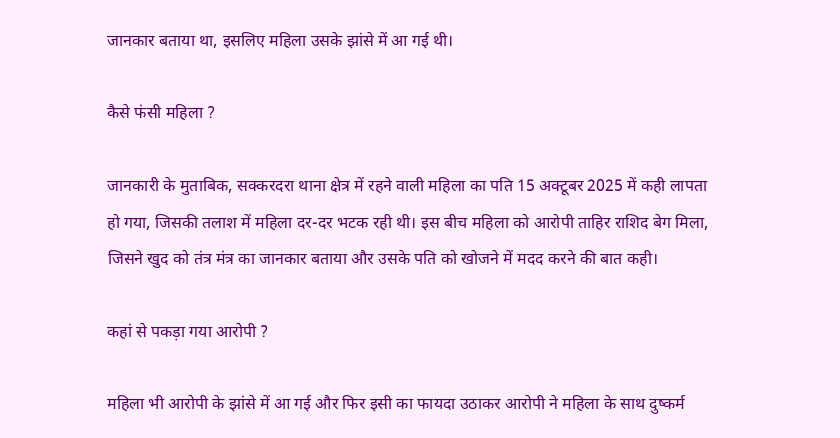जानकार बताया था, इसलिए महिला उसके झांसे में आ गई थी।

कैसे फंसी महिला ?

जानकारी के मुताबिक, सक्करदरा थाना क्षेत्र में रहने वाली महिला का पति 15 अक्टूबर 2025 में कही लापता हो गया, जिसकी तलाश में महिला दर-दर भटक रही थी। इस बीच महिला को आरोपी ताहिर राशिद बेग मिला, जिसने खुद को तंत्र मंत्र का जानकार बताया और उसके पति को खोजने में मदद करने की बात कही।

कहां से पकड़ा गया आरोपी ?

महिला भी आरोपी के झांसे में आ गई और फिर इसी का फायदा उठाकर आरोपी ने महिला के साथ दुष्कर्म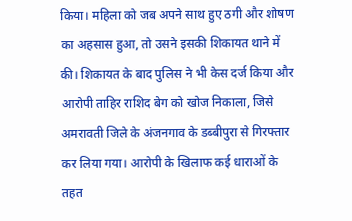किया। महिला को जब अपने साथ हुए ठगी और शोषण का अहसास हुआ, तो उसने इसकी शिकायत थाने में की। शिकायत के बाद पुलिस ने भी केस दर्ज किया और आरोपी ताहिर राशिद बेग को खोज निकाला, जिसे अमरावती जिले के अंजनगाव के डब्बीपुरा से गिरफ्तार कर लिया गया। आरोपी के खिलाफ कई धाराओं के तहत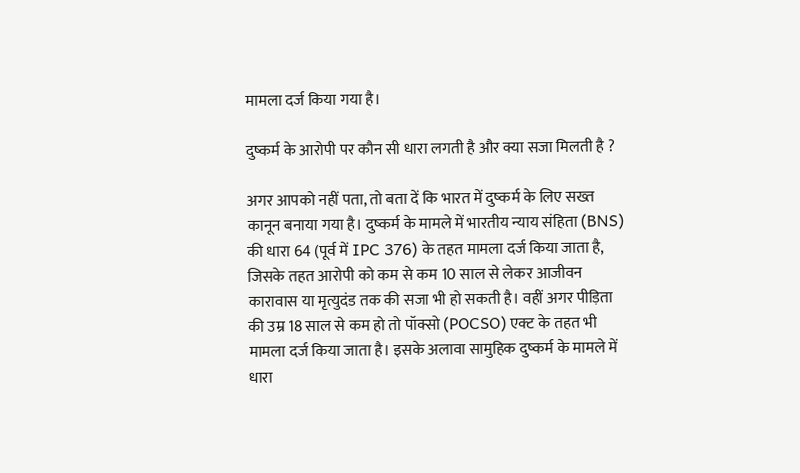मामला दर्ज किया गया है।

दुष्कर्म के आरोपी पर कौन सी धारा लगती है और क्या सजा मिलती है ?

अगर आपको नहीं पता, तो बता दें कि भारत में दुष्कर्म के लिए सख्त कानून बनाया गया है। दुष्कर्म के मामले में भारतीय न्याय संहिता (BNS) की धारा 64 (पूर्व में IPC 376) के तहत मामला दर्ज किया जाता है, जिसके तहत आरोपी को कम से कम 10 साल से लेकर आजीवन कारावास या मृत्युदंड तक की सजा भी हो सकती है। वहीं अगर पीड़िता की उम्र 18 साल से कम हो तो पॉक्सो (POCSO) एक्ट के तहत भी मामला दर्ज किया जाता है। इसके अलावा सामुहिक दुष्कर्म के मामले में धारा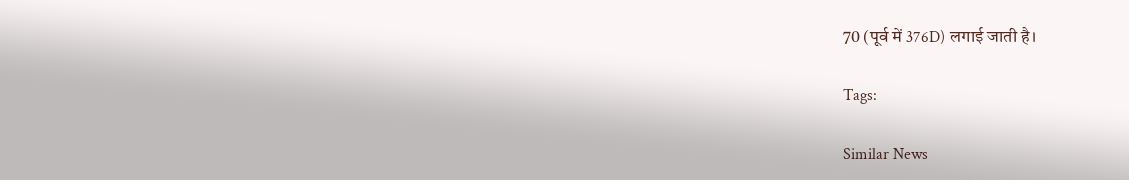70 (पूर्व में 376D) लगाई जाती है।

Tags:

Similar News